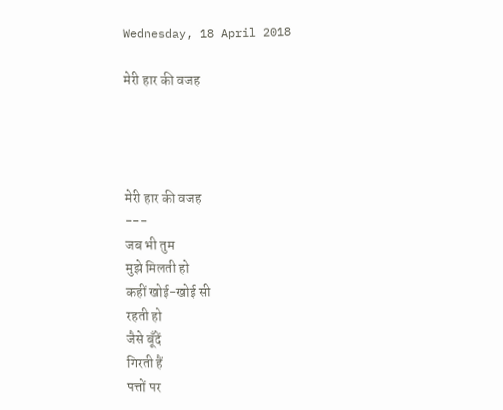Wednesday, 18 April 2018

मेरी हार की वजह




मेरी हार की वजह
---
जब भी तुम
मुझे मिलती हो
कहीं खोई-खोई सी
रहती हो
जैसे बूँदें
गिरती हैं
पत्तों पर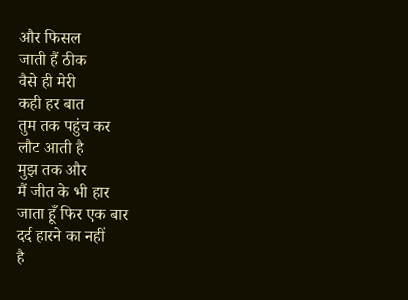और फिसल
जाती हैं ठीक
वैसे ही मेरी
कही हर बात
तुम तक पहुंच कर
लौट आती है
मुझ तक और
मैं जीत के भी हार
जाता हूँ फिर एक बार
दर्द हारने का नहीं
है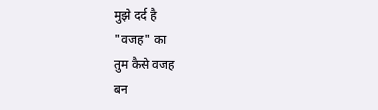मुझे दर्द है
"वजह" का
तुम कैसे वजह
बन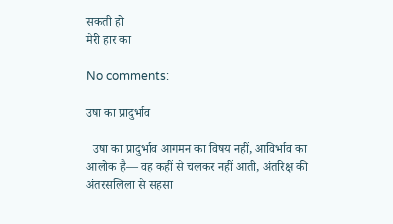सकती हो
मेरी हार का

No comments:

उषा का प्रादुर्भाव

  उषा का प्रादुर्भाव आगमन का विषय नहीं, आविर्भाव का आलोक है— वह कहीं से चलकर नहीं आती, अंतरिक्ष की अंतरसलिला से सहसा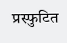प्रस्फुटित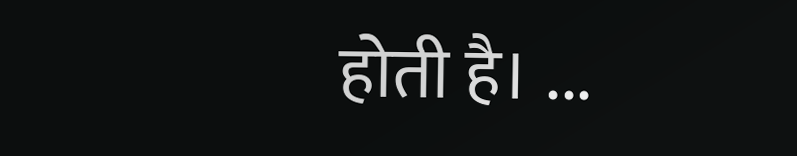होती है। ...